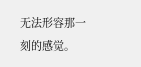无法形容那一刻的感觉。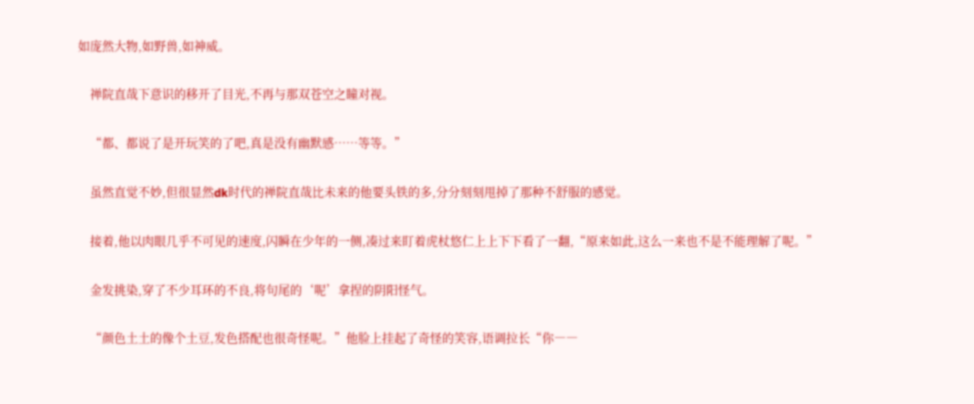如庞然大物,如野兽,如神威。

    禅院直哉下意识的移开了目光,不再与那双苍空之瞳对视。

    “都、都说了是开玩笑的了吧,真是没有幽默感……等等。”

    虽然直觉不妙,但很显然dk时代的禅院直哉比未来的他要头铁的多,分分刻刻甩掉了那种不舒服的感觉。

    接着,他以肉眼几乎不可见的速度,闪瞬在少年的一侧,凑过来盯着虎杖悠仁上上下下看了一翻,“原来如此,这么一来也不是不能理解了呢。”

    金发挑染,穿了不少耳环的不良,将句尾的‘呢’拿捏的阴阳怪气。

    “颜色土土的像个土豆,发色搭配也很奇怪呢。”他脸上挂起了奇怪的笑容,语调拉长“你――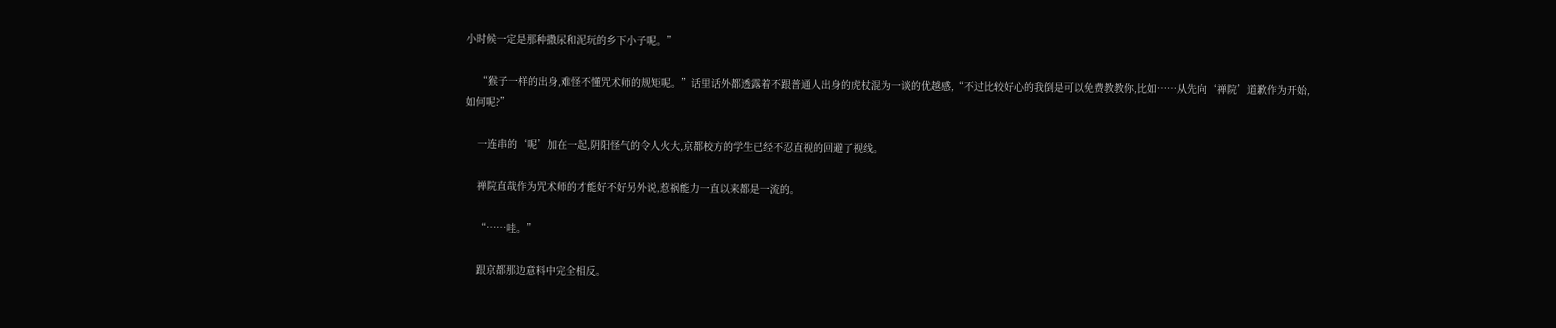小时候一定是那种撒尿和泥玩的乡下小子呢。”

    “猴子一样的出身,难怪不懂咒术师的规矩呢。”话里话外都透露着不跟普通人出身的虎杖混为一谈的优越感,“不过比较好心的我倒是可以免费教教你,比如……从先向‘禅院’道歉作为开始,如何呢?”

    一连串的‘呢’加在一起,阴阳怪气的令人火大,京都校方的学生已经不忍直视的回避了视线。

    禅院直哉作为咒术师的才能好不好另外说,惹祸能力一直以来都是一流的。

    “……哇。”

    跟京都那边意料中完全相反。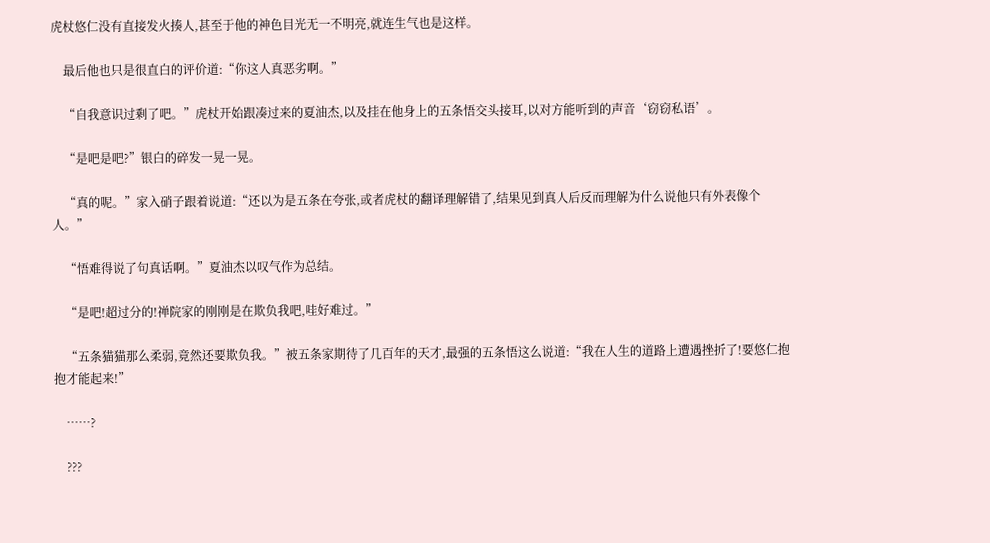虎杖悠仁没有直接发火揍人,甚至于他的神色目光无一不明亮,就连生气也是这样。

    最后他也只是很直白的评价道:“你这人真恶劣啊。”

    “自我意识过剩了吧。”虎杖开始跟凑过来的夏油杰,以及挂在他身上的五条悟交头接耳,以对方能听到的声音‘窃窃私语’。

    “是吧是吧?”银白的碎发一晃一晃。

    “真的呢。”家入硝子跟着说道:“还以为是五条在夸张,或者虎杖的翻译理解错了,结果见到真人后反而理解为什么说他只有外表像个人。”

    “悟难得说了句真话啊。”夏油杰以叹气作为总结。

    “是吧!超过分的!禅院家的刚刚是在欺负我吧,哇好难过。”

    “五条猫猫那么柔弱,竟然还要欺负我。”被五条家期待了几百年的天才,最强的五条悟这么说道:“我在人生的道路上遭遇挫折了!要悠仁抱抱才能起来!”

    ……?

    ???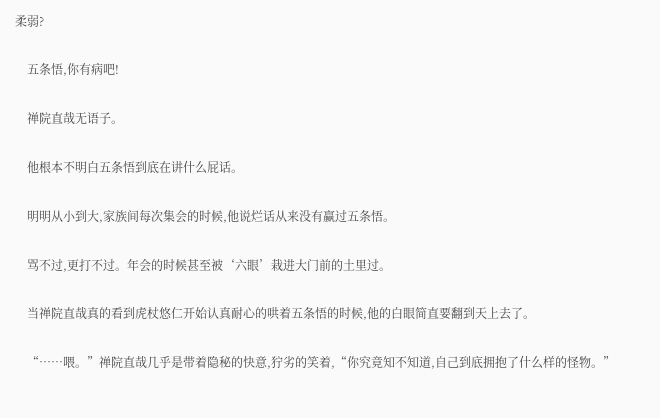柔弱?

    五条悟,你有病吧!

    禅院直哉无语子。

    他根本不明白五条悟到底在讲什么屁话。

    明明从小到大,家族间每次集会的时候,他说烂话从来没有赢过五条悟。

    骂不过,更打不过。年会的时候甚至被‘六眼’栽进大门前的土里过。

    当禅院直哉真的看到虎杖悠仁开始认真耐心的哄着五条悟的时候,他的白眼简直要翻到天上去了。

    “……喂。”禅院直哉几乎是带着隐秘的快意,狞劣的笑着,“你究竟知不知道,自己到底拥抱了什么样的怪物。”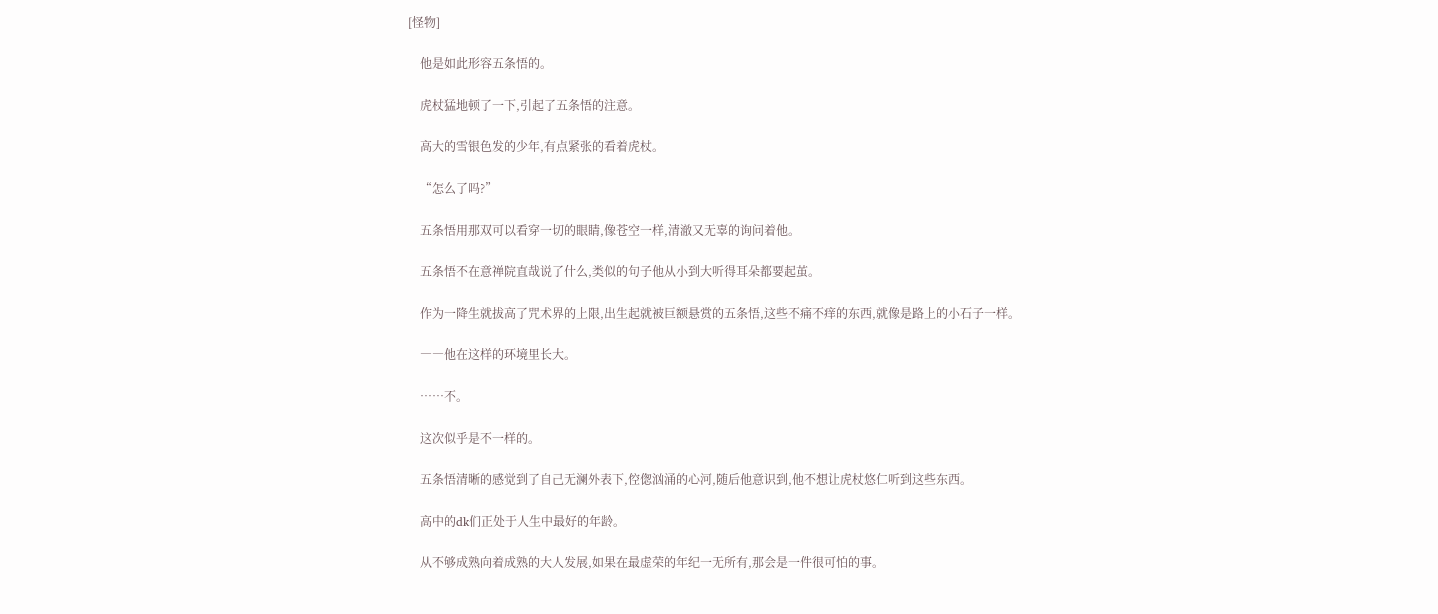[怪物]

    他是如此形容五条悟的。

    虎杖猛地顿了一下,引起了五条悟的注意。

    高大的雪银色发的少年,有点紧张的看着虎杖。

    “怎么了吗?”

    五条悟用那双可以看穿一切的眼睛,像苍空一样,清澈又无辜的询问着他。

    五条悟不在意禅院直哉说了什么,类似的句子他从小到大听得耳朵都要起茧。

    作为一降生就拔高了咒术界的上限,出生起就被巨额悬赏的五条悟,这些不痛不痒的东西,就像是路上的小石子一样。

    ――他在这样的环境里长大。

    ……不。

    这次似乎是不一样的。

    五条悟清晰的感觉到了自己无澜外表下,倥偬汹涌的心河,随后他意识到,他不想让虎杖悠仁听到这些东西。

    高中的dk们正处于人生中最好的年龄。

    从不够成熟向着成熟的大人发展,如果在最虚荣的年纪一无所有,那会是一件很可怕的事。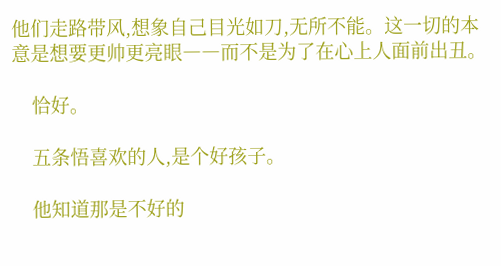他们走路带风,想象自己目光如刀,无所不能。这一切的本意是想要更帅更亮眼――而不是为了在心上人面前出丑。

    恰好。

    五条悟喜欢的人,是个好孩子。

    他知道那是不好的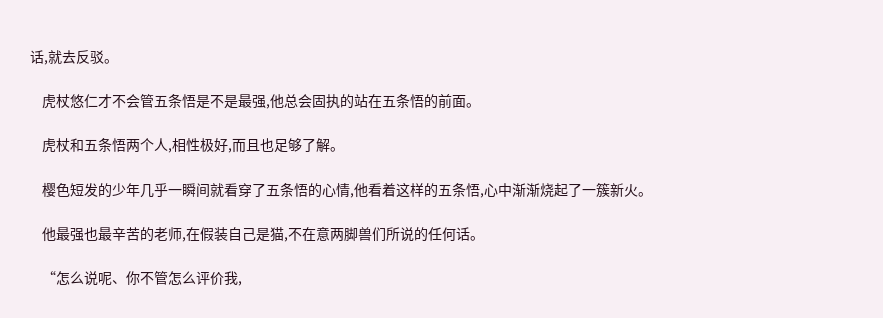话,就去反驳。

    虎杖悠仁才不会管五条悟是不是最强,他总会固执的站在五条悟的前面。

    虎杖和五条悟两个人,相性极好,而且也足够了解。

    樱色短发的少年几乎一瞬间就看穿了五条悟的心情,他看着这样的五条悟,心中渐渐烧起了一簇新火。

    他最强也最辛苦的老师,在假装自己是猫,不在意两脚兽们所说的任何话。

    “怎么说呢、你不管怎么评价我,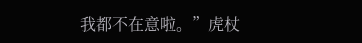我都不在意啦。”虎杖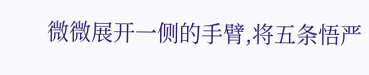微微展开一侧的手臂,将五条悟严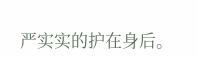严实实的护在身后。